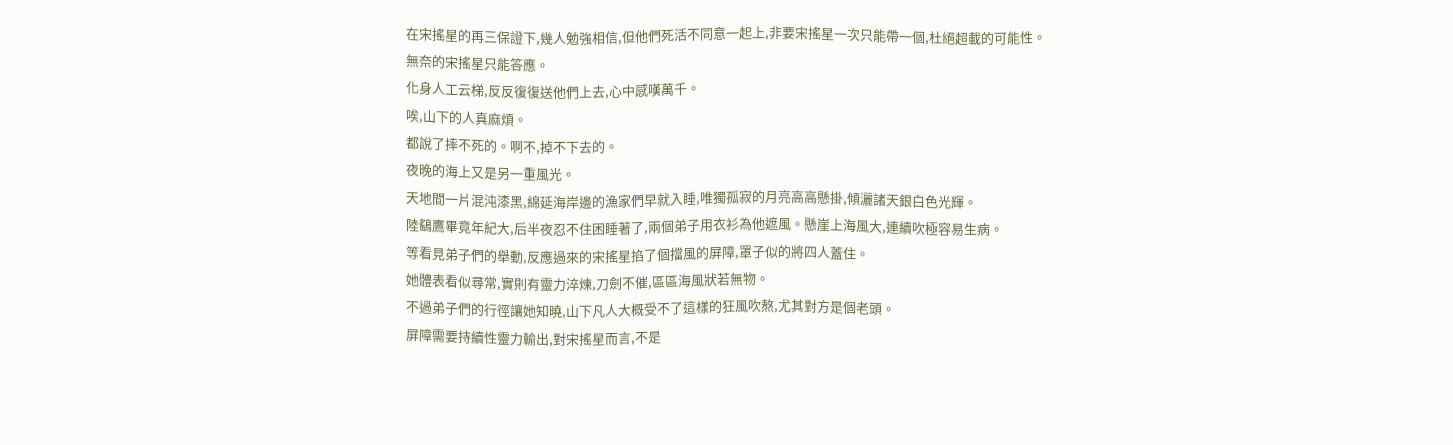在宋搖星的再三保證下,幾人勉強相信,但他們死活不同意一起上,非要宋搖星一次只能帶一個,杜絕超載的可能性。
無奈的宋搖星只能答應。
化身人工云梯,反反復復送他們上去,心中感嘆萬千。
唉,山下的人真麻煩。
都說了摔不死的。啊不,掉不下去的。
夜晚的海上又是另一重風光。
天地間一片混沌漆黑,綿延海岸邊的漁家們早就入睡,唯獨孤寂的月亮高高懸掛,傾灑諸天銀白色光輝。
陸鷂鷹畢竟年紀大,后半夜忍不住困睡著了,兩個弟子用衣衫為他遮風。懸崖上海風大,連續吹極容易生病。
等看見弟子們的舉動,反應過來的宋搖星掐了個擋風的屏障,罩子似的將四人蓋住。
她體表看似尋常,實則有靈力淬煉,刀劍不催,區區海風狀若無物。
不過弟子們的行徑讓她知曉,山下凡人大概受不了這樣的狂風吹熬,尤其對方是個老頭。
屏障需要持續性靈力輸出,對宋搖星而言,不是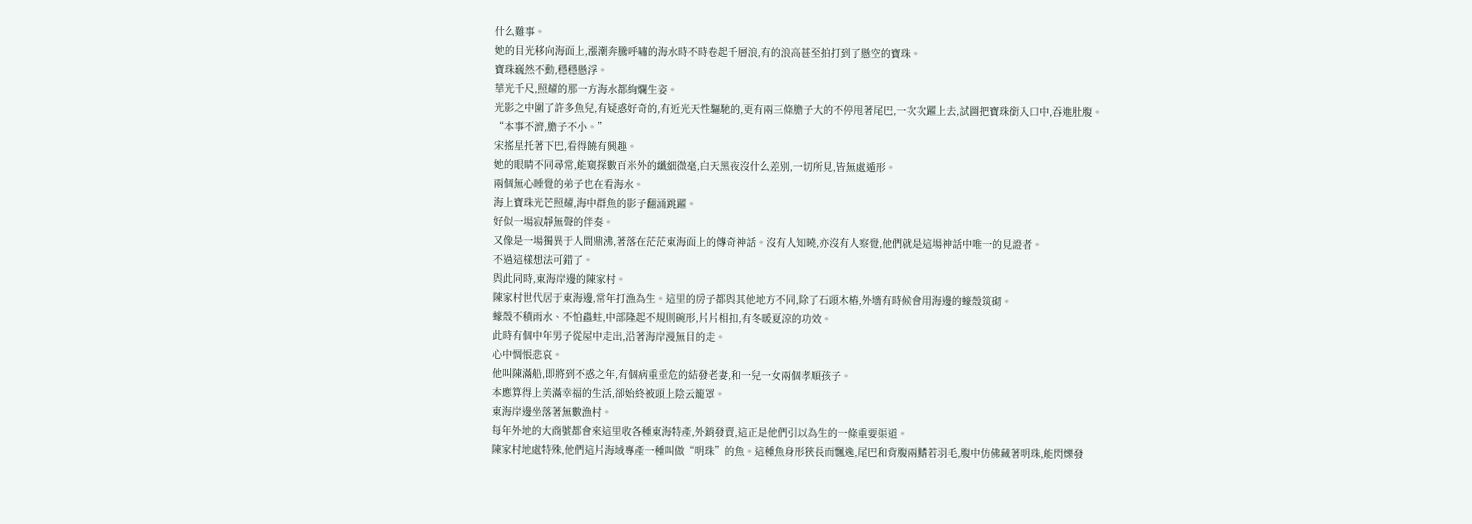什么難事。
她的目光移向海面上,漲潮奔騰呼嘯的海水時不時卷起千層浪,有的浪高甚至拍打到了懸空的寶珠。
寶珠巍然不動,穩穩懸浮。
華光千尺,照耀的那一方海水都絢爛生姿。
光影之中圍了許多魚兒,有疑惑好奇的,有近光天性驅馳的,更有兩三條膽子大的不停甩著尾巴,一次次躍上去,試圖把寶珠銜入口中,吞進肚腹。
“本事不濟,膽子不小。”
宋搖星托著下巴,看得饒有興趣。
她的眼睛不同尋常,能窺探數百米外的纖細微毫,白天黑夜沒什么差別,一切所見,皆無處遁形。
兩個無心睡覺的弟子也在看海水。
海上寶珠光芒照耀,海中群魚的影子翻涌跳躍。
好似一場寂靜無聲的伴奏。
又像是一場獨異于人間鼎沸,著落在茫茫東海面上的傳奇神話。沒有人知曉,亦沒有人察覺,他們就是這場神話中唯一的見證者。
不過這樣想法可錯了。
與此同時,東海岸邊的陳家村。
陳家村世代居于東海邊,常年打漁為生。這里的房子都與其他地方不同,除了石頭木樁,外墻有時候會用海邊的蠔殼筑砌。
蠔殼不積雨水、不怕蟲蛀,中部隆起不規則碗形,片片相扣,有冬暖夏涼的功效。
此時有個中年男子從屋中走出,沿著海岸漫無目的走。
心中惆悵悲哀。
他叫陳滿船,即將到不惑之年,有個病重垂危的結發老妻,和一兒一女兩個孝順孩子。
本應算得上美滿幸福的生活,卻始終被頭上陰云籠罩。
東海岸邊坐落著無數漁村。
每年外地的大商號都會來這里收各種東海特產,外銷發賣,這正是他們引以為生的一條重要渠道。
陳家村地處特殊,他們這片海域專產一種叫做“明珠”的魚。這種魚身形狹長而飄逸,尾巴和背腹兩鰭若羽毛,腹中仿佛藏著明珠,能閃爍發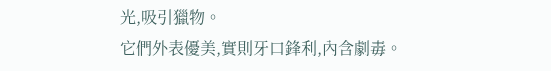光,吸引獵物。
它們外表優美,實則牙口鋒利,內含劇毒。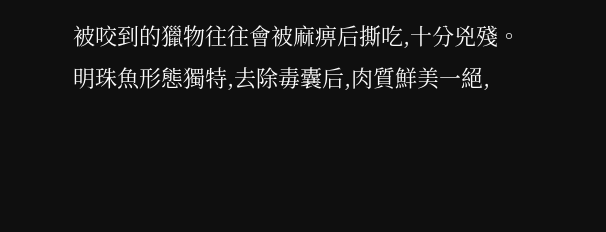被咬到的獵物往往會被麻痹后撕吃,十分兇殘。
明珠魚形態獨特,去除毒囊后,肉質鮮美一絕,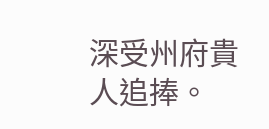深受州府貴人追捧。